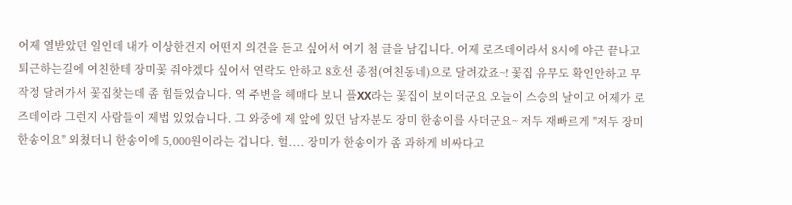어제 열받았던 일인데 내가 이상한건지 어떤지 의견을 듣고 싶어서 여기 첨 글을 남깁니다. 어제 로즈데이라서 8시에 야근 끝나고 퇴근하는길에 여친한테 장미꽃 줘야겠다 싶어서 연락도 안하고 8호선 종점(여친동네)으로 달려갔죠~! 꽃집 유무도 확인안하고 무작정 달려가서 꽃집찾는데 좀 힘들었습니다. 역 주변을 헤매다 보니 플XX라는 꽃집이 보이더군요 오늘이 스승의 날이고 어제가 로즈데이라 그런지 사람들이 제법 있었습니다. 그 와중에 제 앞에 있던 남자분도 장미 한송이를 사더군요~ 저두 재빠르게 "저두 장미 한송이요" 외쳤더니 한송이에 5,000원이라는 겁니다. 헐.... 장미가 한송이가 좀 과하게 비싸다고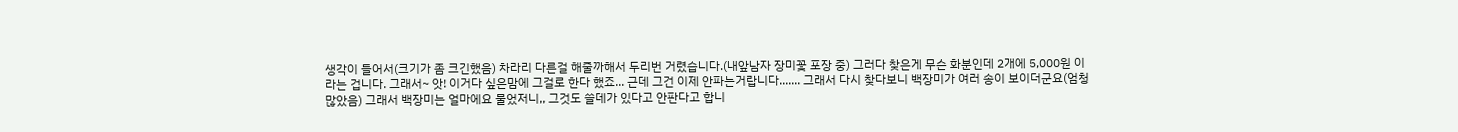생각이 들어서(크기가 좀 크긴했음) 차라리 다른걸 해줄까해서 두리번 거렸습니다.(내앞남자 장미꽃 포장 중) 그러다 찾은게 무슨 화분인데 2개에 5,000원 이라는 겁니다. 그래서~ 앗! 이거다 싶은맘에 그걸로 한다 했죠... 근데 그건 이제 안파는거랍니다....... 그래서 다시 찾다보니 백장미가 여러 송이 보이더군요(엄청 많았음) 그래서 백장미는 얼마에요 물었저니,, 그것도 쓸데가 있다고 안판다고 합니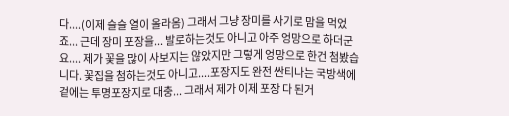다....(이제 슬슬 열이 올라옴) 그래서 그냥 장미를 사기로 맘을 먹었죠... 근데 장미 포장을... 발로하는것도 아니고 아주 엉망으로 하더군요.... 제가 꽃을 많이 사보지는 않았지만 그렇게 엉망으로 한건 첨봤습니다. 꽃집을 첨하는것도 아니고....포장지도 완전 싼티나는 국방색에 겉에는 투명포장지로 대충... 그래서 제가 이제 포장 다 된거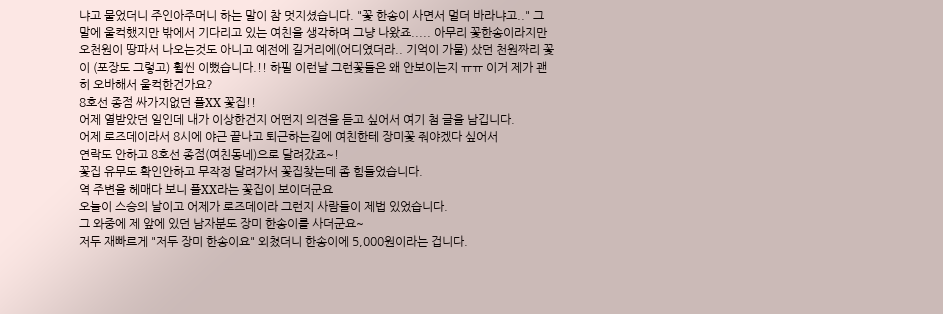냐고 물었더니 주인아주머니 하는 말이 참 멋지셨습니다. "꽃 한송이 사면서 멀더 바라냐고.." 그 말에 울컥했지만 밖에서 기다리고 있는 여친을 생각하며 그냥 나왔죠..... 아무리 꽃한송이라지만 오천원이 땅파서 나오는것도 아니고 예전에 길거리에(어디였더라.. 기억이 가물) 샀던 천원짜리 꽃이 (포장도 그렇고) 휠씬 이뻤습니다.!! 하필 이런날 그런꽃들은 왜 안보이는지 ㅠㅠ 이거 제가 괜히 오바해서 울컥한건가요?
8호선 종점 싸가지없던 플XX 꽃집!!
어제 열받았던 일인데 내가 이상한건지 어떤지 의견을 듣고 싶어서 여기 첨 글을 남깁니다.
어제 로즈데이라서 8시에 야근 끝나고 퇴근하는길에 여친한테 장미꽃 줘야겠다 싶어서
연락도 안하고 8호선 종점(여친동네)으로 달려갔죠~!
꽃집 유무도 확인안하고 무작정 달려가서 꽃집찾는데 좀 힘들었습니다.
역 주변을 헤매다 보니 플XX라는 꽃집이 보이더군요
오늘이 스승의 날이고 어제가 로즈데이라 그런지 사람들이 제법 있었습니다.
그 와중에 제 앞에 있던 남자분도 장미 한송이를 사더군요~
저두 재빠르게 "저두 장미 한송이요" 외쳤더니 한송이에 5,000원이라는 겁니다.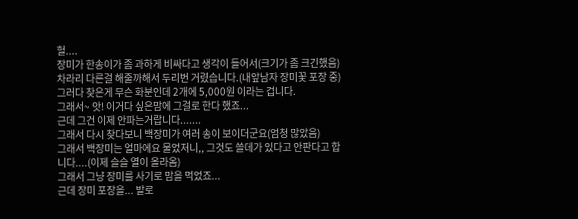헐....
장미가 한송이가 좀 과하게 비싸다고 생각이 들어서(크기가 좀 크긴했음)
차라리 다른걸 해줄까해서 두리번 거렸습니다.(내앞남자 장미꽃 포장 중)
그러다 찾은게 무슨 화분인데 2개에 5,000원 이라는 겁니다.
그래서~ 앗! 이거다 싶은맘에 그걸로 한다 했죠...
근데 그건 이제 안파는거랍니다.......
그래서 다시 찾다보니 백장미가 여러 송이 보이더군요(엄청 많았음)
그래서 백장미는 얼마에요 물었저니,, 그것도 쓸데가 있다고 안판다고 합니다....(이제 슬슬 열이 올라옴)
그래서 그냥 장미를 사기로 맘을 먹었죠...
근데 장미 포장을... 발로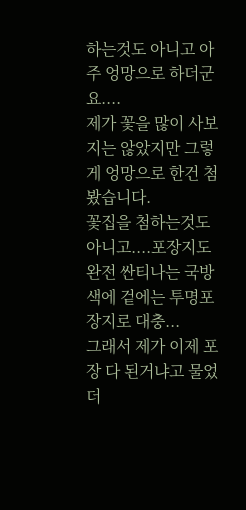하는것도 아니고 아주 엉망으로 하더군요....
제가 꽃을 많이 사보지는 않았지만 그렇게 엉망으로 한건 첨봤습니다.
꽃집을 첨하는것도 아니고....포장지도 완전 싼티나는 국방색에 겉에는 투명포장지로 대충...
그래서 제가 이제 포장 다 된거냐고 물었더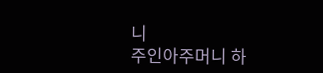니
주인아주머니 하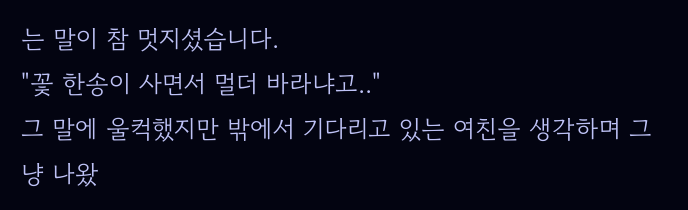는 말이 참 멋지셨습니다.
"꽃 한송이 사면서 멀더 바라냐고.."
그 말에 울컥했지만 밖에서 기다리고 있는 여친을 생각하며 그냥 나왔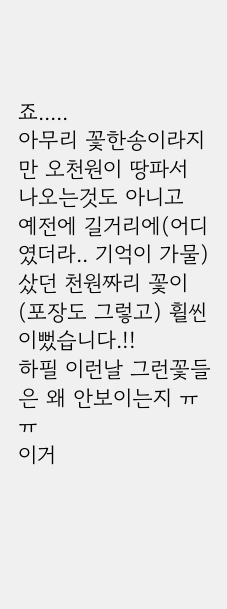죠.....
아무리 꽃한송이라지만 오천원이 땅파서 나오는것도 아니고
예전에 길거리에(어디였더라.. 기억이 가물) 샀던 천원짜리 꽃이 (포장도 그렇고) 휠씬 이뻤습니다.!!
하필 이런날 그런꽃들은 왜 안보이는지 ㅠㅠ
이거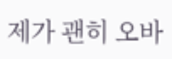제가 괜히 오바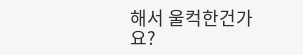해서 울컥한건가요?